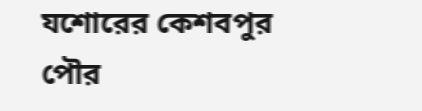যশোরের কেশবপুর পৌর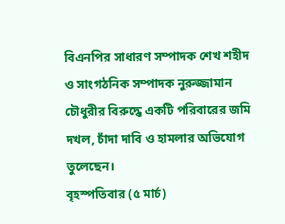বিএনপির সাধারণ সম্পাদক শেখ শহীদ ও সাংগঠনিক সম্পাদক নুরুজ্জামান চৌধুরীর বিরুদ্ধে একটি পরিবারের জমি দখল, চাঁদা দাবি ও হামলার অভিযোগ তুলেছেন।
বৃহস্পতিবার (৫ মার্চ)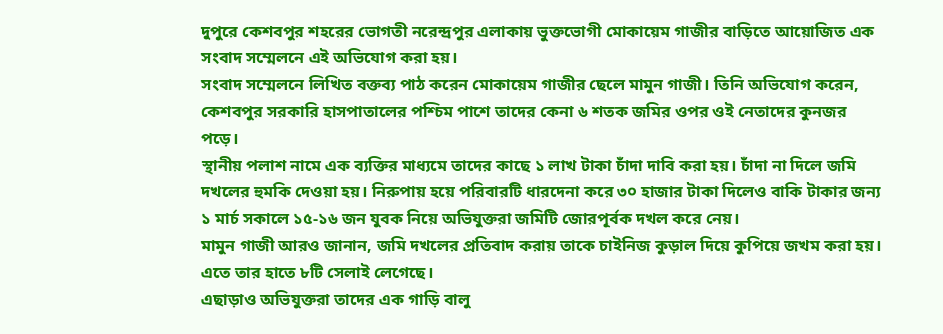দুপুরে কেশবপুর শহরের ভোগতী নরেন্দ্রপুর এলাকায় ভুক্তভোগী মোকায়েম গাজীর বাড়িতে আয়োজিত এক সংবাদ সম্মেলনে এই অভিযোগ করা হয়।
সংবাদ সম্মেলনে লিখিত বক্তব্য পাঠ করেন মোকায়েম গাজীর ছেলে মামুন গাজী। তিনি অভিযোগ করেন, কেশবপুর সরকারি হাসপাতালের পশ্চিম পাশে তাদের কেনা ৬ শতক জমির ওপর ওই নেতাদের কুনজর পড়ে।
স্থানীয় পলাশ নামে এক ব্যক্তির মাধ্যমে তাদের কাছে ১ লাখ টাকা চাঁদা দাবি করা হয়। চাঁদা না দিলে জমি দখলের হুমকি দেওয়া হয়। নিরুপায় হয়ে পরিবারটি ধারদেনা করে ৩০ হাজার টাকা দিলেও বাকি টাকার জন্য ১ মার্চ সকালে ১৫-১৬ জন যুবক নিয়ে অভিযুক্তরা জমিটি জোরপূর্বক দখল করে নেয়।
মামুন গাজী আরও জানান, জমি দখলের প্রতিবাদ করায় তাকে চাইনিজ কুড়াল দিয়ে কুপিয়ে জখম করা হয়। এতে তার হাতে ৮টি সেলাই লেগেছে।
এছাড়াও অভিযুক্তরা তাদের এক গাড়ি বালু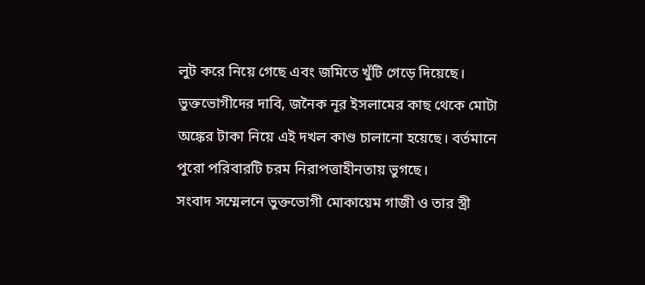লুট করে নিয়ে গেছে এবং জমিতে খুঁটি গেড়ে দিয়েছে। ভুক্তভোগীদের দাবি, জনৈক নূর ইসলামের কাছ থেকে মোটা অঙ্কের টাকা নিয়ে এই দখল কাণ্ড চালানো হয়েছে। বর্তমানে পুরো পরিবারটি চরম নিরাপত্তাহীনতায় ভুগছে।
সংবাদ সম্মেলনে ভুক্তভোগী মোকায়েম গাজী ও তার স্ত্রী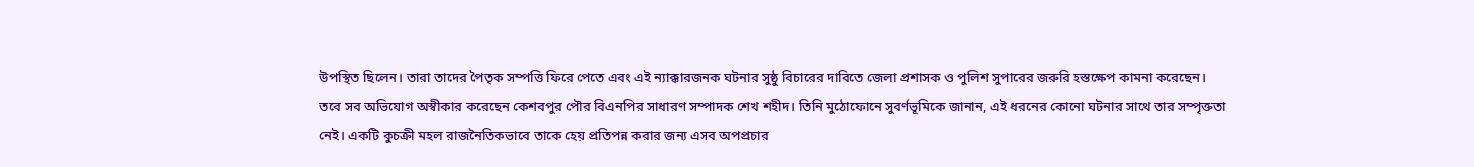উপস্থিত ছিলেন। তারা তাদের পৈতৃক সম্পত্তি ফিরে পেতে এবং এই ন্যাক্কারজনক ঘটনার সুষ্ঠু বিচারের দাবিতে জেলা প্রশাসক ও পুলিশ সুপারের জরুরি হস্তক্ষেপ কামনা করেছেন।
তবে সব অভিযোগ অস্বীকার করেছেন কেশবপুর পৌর বিএনপির সাধারণ সম্পাদক শেখ শহীদ। তিনি মুঠোফোনে সুবর্ণভূমিকে জানান, এই ধরনের কোনো ঘটনার সাথে তার সম্পৃক্ততা নেই। একটি কুচক্রী মহল রাজনৈতিকভাবে তাকে হেয় প্রতিপন্ন করার জন্য এসব অপপ্রচার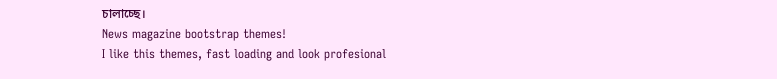চালাচ্ছে।
News magazine bootstrap themes!
I like this themes, fast loading and look profesional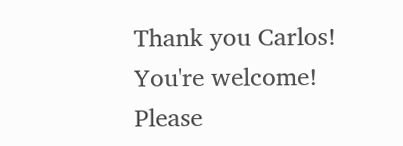Thank you Carlos!
You're welcome!
Please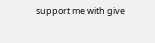support me with give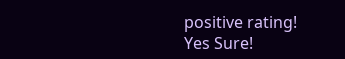positive rating!
Yes Sure!